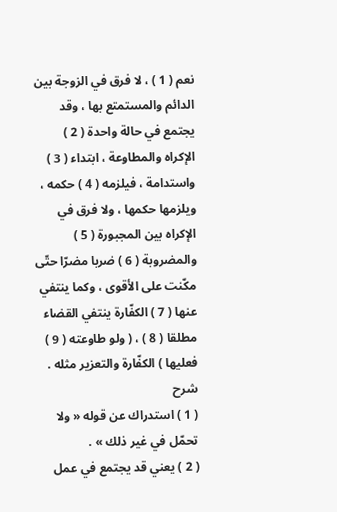نعم ( 1 ) ، لا فرق في الزوجة بين الدائم والمستمتع بها ، وقد يجتمع في حالة واحدة ( 2 ) الإكراه والمطاوعة ، ابتداء ( 3 ) واستدامة ، فيلزمه ( 4 ) حكمه ، ويلزمها حكمها ، ولا فرق في الإكراه بين المجبورة ( 5 ) والمضروبة ( 6 ) ضربا مضرّا حتّى مكّنت على الأقوى ، وكما ينتفي عنها ( 7 ) الكفّارة ينتفي القضاء مطلقا ( 8 ) ، ( ولو طاوعته ( 9 ) فعليها ) الكفّارة والتعزير مثله .
شرح
( 1 ) استدراك عن قوله « ولا تحمّل في غير ذلك » .
( 2 ) يعني قد يجتمع في عمل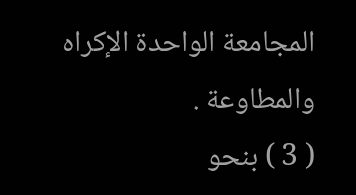المجامعة الواحدة الإكراه والمطاوعة .
( 3 ) بنحو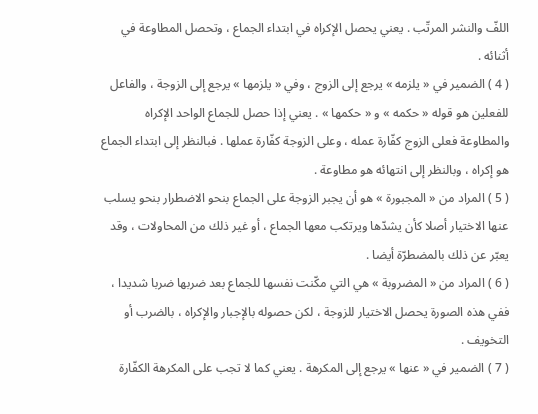اللفّ والنشر المرتّب . يعني يحصل الإكراه في ابتداء الجماع ، وتحصل المطاوعة في أثنائه .
( 4 ) الضمير في « يلزمه » يرجع إلى الزوج ، وفي « يلزمها » يرجع إلى الزوجة ، والفاعل للفعلين هو قوله « حكمه » و « حكمها » . يعني إذا حصل للجماع الواحد الإكراه والمطاوعة فعلى الزوج كفّارة عمله ، وعلى الزوجة كفّارة عملها . فبالنظر إلى ابتداء الجماع هو إكراه ، وبالنظر إلى انتهائه هو مطاوعة .
( 5 ) المراد من « المجبورة » هو أن يجبر الزوجة على الجماع بنحو الاضطرار بنحو يسلب عنها الاختيار أصلا كأن يشدّها ويرتكب معها الجماع ، أو غير ذلك من المحاولات ، وقد يعبّر عن ذلك بالمضطرّة أيضا .
( 6 ) المراد من « المضروبة » هي التي مكّنت نفسها للجماع بعد ضربها ضربا شديدا ، ففي هذه الصورة يحصل الاختيار للزوجة ، لكن حصوله بالإجبار والإكراه ، بالضرب أو التخويف .
( 7 ) الضمير في « عنها » يرجع إلى المكرهة . يعني كما لا تجب على المكرهة الكفّارة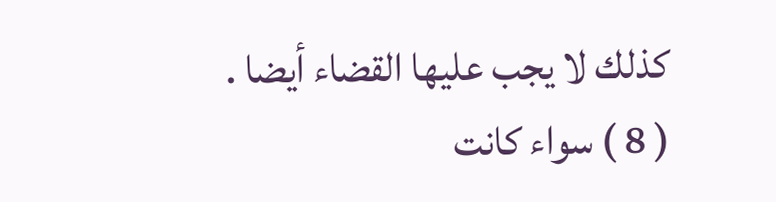كذلك لا يجب عليها القضاء أيضا .
( 8 ) سواء كانت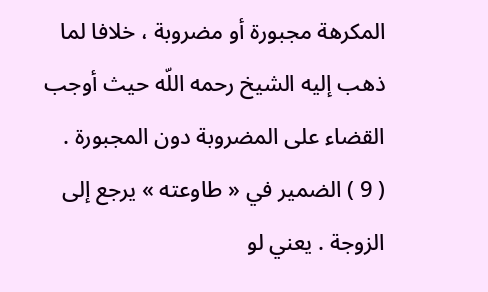المكرهة مجبورة أو مضروبة ، خلافا لما ذهب إليه الشيخ رحمه اللّه حيث أوجب القضاء على المضروبة دون المجبورة .
( 9 ) الضمير في « طاوعته » يرجع إلى الزوجة . يعني لو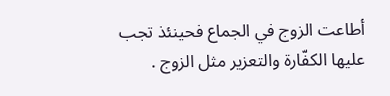أطاعت الزوج في الجماع فحينئذ تجب عليها الكفّارة والتعزير مثل الزوج .